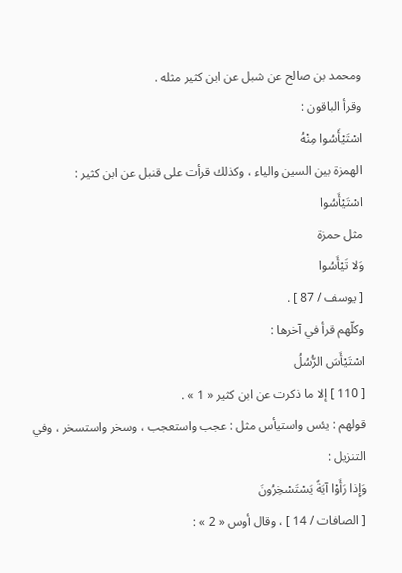ومحمد بن صالح عن شبل عن ابن كثير مثله .
وقرأ الباقون :
اسْتَيْأَسُوا مِنْهُ
الهمزة بين السين والياء ، وكذلك قرأت على قنبل عن ابن كثير :
اسْتَيْأَسُوا
مثل حمزة
وَلا تَيْأَسُوا
[ يوسف / 87 ] .
وكلّهم قرأ في آخرها :
اسْتَيْأَسَ الرُّسُلُ
[ 110 ] إلا ما ذكرت عن ابن كثير « 1 » .
قولهم : يئس واستيأس مثل : عجب واستعجب ، وسخر واستسخر ، وفي التنزيل :
وَإِذا رَأَوْا آيَةً يَسْتَسْخِرُونَ
[ الصافات / 14 ] ، وقال أوس « 2 » :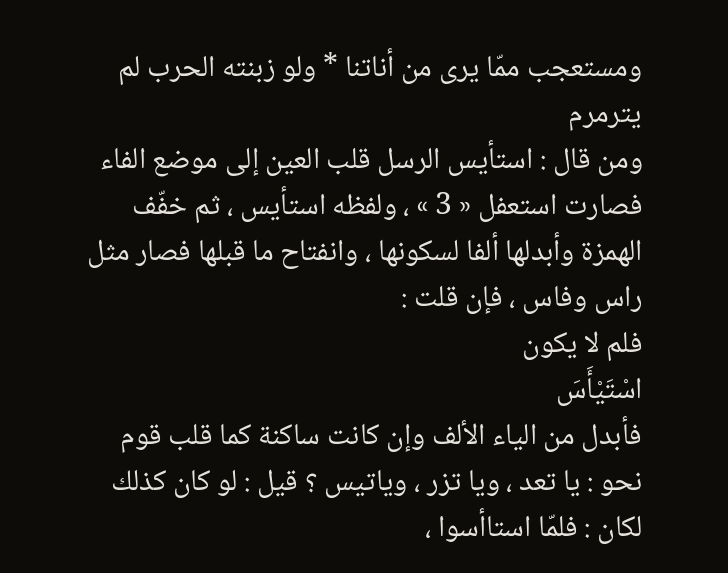ومستعجب ممّا يرى من أناتنا * ولو زبنته الحرب لم يترمرم
ومن قال : استأيس الرسل قلب العين إلى موضع الفاء فصارت استعفل « 3 » ، ولفظه استأيس ، ثم خفّف الهمزة وأبدلها ألفا لسكونها ، وانفتاح ما قبلها فصار مثل راس وفاس ، فإن قلت :
فلم لا يكون
اسْتَيْأَسَ
فأبدل من الياء الألف وإن كانت ساكنة كما قلب قوم نحو : يا تعد ، ويا تزر ، وياتيس ؟ قيل : لو كان كذلك لكان : فلمّا استاأسوا ،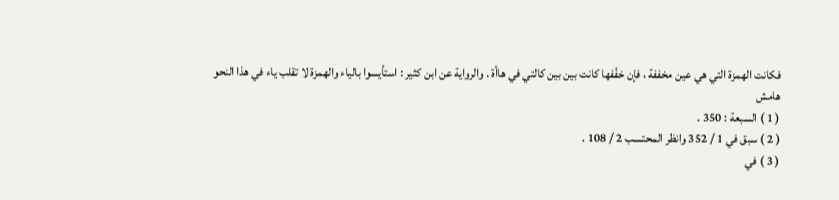فكانت الهمزة التي هي عين مخففة ، فإن خفّفها كانت بين بين كالتي في هاأة . والرواية عن ابن كثير : استأيسوا بالياء والهمزة لا تقلب ياء في هذا النحو
هامش
( 1 ) السبعة : 350 .
( 2 ) سبق في 1 / 352 وانظر المحتسب 2 / 108 .
( 3 ) في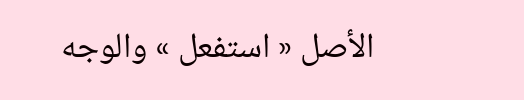الأصل « استفعل » والوجه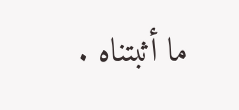ما أثبتناه .